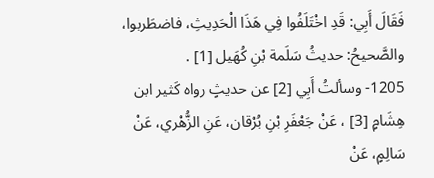فَقَالَ أَبِي: قَدِ اخْتَلَفُوا فِي هَذَا الْحَدِيثِ، فاضطَربوا، والصَّحيحُ: حديثُ سَلَمة بْنِ كُهَيل [1] .
1205- وسألتُ أَبِي [2] عن حديثٍ رواه كَثير ابن هِشَامٍ [3] ، عَنْ جَعْفَرِ بْنِ بُرْقان، عَنِ الزُّهْري، عَنْ سَالِمٍ، عَنْ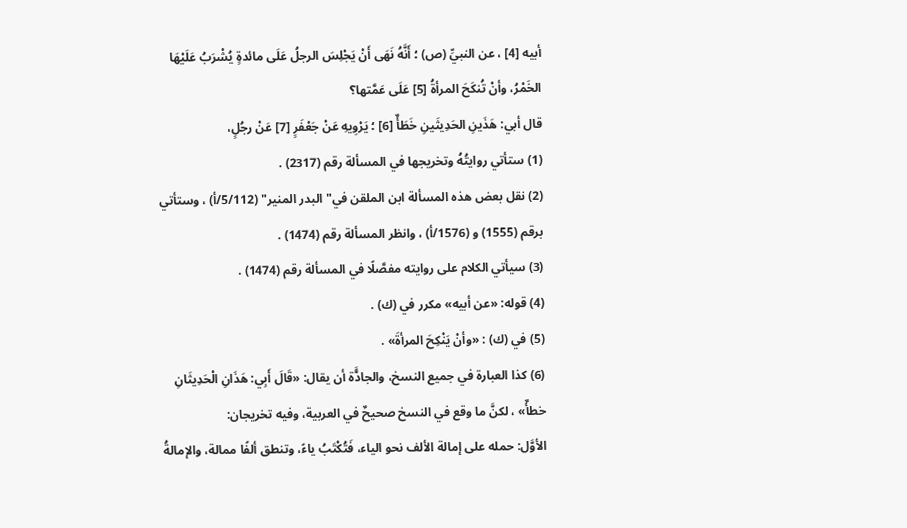أبيه [4] ، عن النبيِّ (ص) ؛ أَنَّهُ نَهَى أَنْ يَجْلِسَ الرجلُ عَلَى مائدةٍ يُشْرَبُ عَلَيْهَا الخَمْرُ، وأنْ تُنكَحَ المرأةُ [5] عَلَى عَمَّتها؟
قال أبي: هَذَينِ الحَدِيثَينِ خَطَأٌ [6] ؛ يَرْوِيهِ عَنْ جَعْفَرٍ [7] عَنْ رجُلٍ،
(1) ستأتي روايتُهُ وتخريجها في المسألة رقم (2317) .
(2) نقل بعض هذه المسألة ابن الملقن في"البدر المنير" (5/112/أ) ، وستأتي برقم (1555) و (1576/أ) ، وانظر المسألة رقم (1474) .
(3) سيأتي الكلام على روايته مفصَّلًا في المسألة رقم (1474) .
(4) قوله: «عن أبيه» مكرر في (ك) .
(5) في (ك) : «وأنْ يَنْكِحَ المرأةَ» .
(6) كذا العبارة في جميع النسخ، والجادًَّة أن يقال: «قَالَ أَبِي: هَذَانِ الْحَدِيثَانِ خطأٌ» ، لكنَّ ما وقع في النسخ صحيحٌ في العربية، وفيه تخريجان:
الأوَّل: حمله على إمالة الألف نحو الياء، فَتُكْتَبُ ياءً، وتنطق ألفًا ممالة، والإمالةُ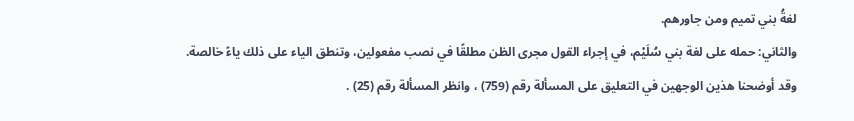لغةُ بني تميم ومن جاورهم.
والثاني: حمله على لغة بني سُلَيْم، في إجراء القول مجرى الظن مطلقًا في نصب مفعولين، وتنطق الياء على ذلك ياءً خالصة.
وقد أوضحنا هذين الوجهين في التعليق على المسألة رقم (759) ، وانظر المسألة رقم (25) .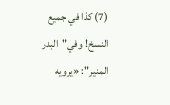(7) كذا في جميع النسخ! وفي"البدر المنير": «يرويه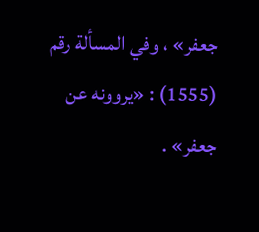جعفر» ، وفي المسألة رقم (1555) : «يروونه عن جعفر» .